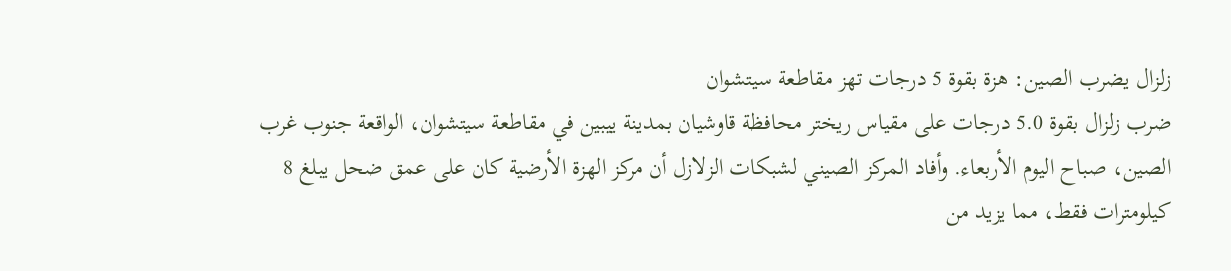زلزال يضرب الصين: هزة بقوة 5 درجات تهز مقاطعة سيتشوان
ضرب زلزال بقوة 5.0 درجات على مقياس ريختر محافظة قاوشيان بمدينة ييبين في مقاطعة سيتشوان، الواقعة جنوب غرب الصين، صباح اليوم الأربعاء. وأفاد المركز الصيني لشبكات الزلازل أن مركز الهزة الأرضية كان على عمق ضحل يبلغ 8 كيلومترات فقط، مما يزيد من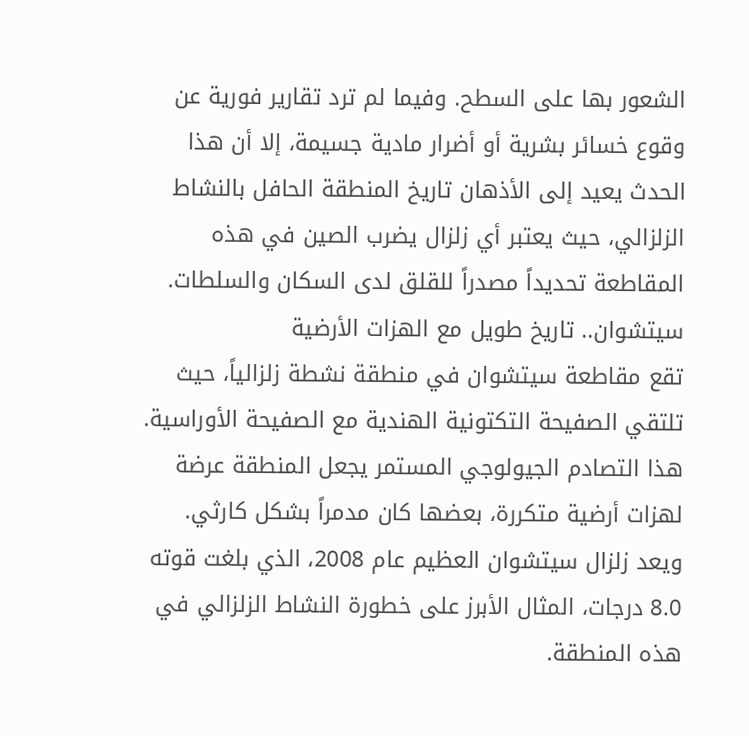الشعور بها على السطح. وفيما لم ترد تقارير فورية عن وقوع خسائر بشرية أو أضرار مادية جسيمة، إلا أن هذا الحدث يعيد إلى الأذهان تاريخ المنطقة الحافل بالنشاط الزلزالي، حيث يعتبر أي زلزال يضرب الصين في هذه المقاطعة تحديداً مصدراً للقلق لدى السكان والسلطات.
سيتشوان.. تاريخ طويل مع الهزات الأرضية
تقع مقاطعة سيتشوان في منطقة نشطة زلزالياً، حيث تلتقي الصفيحة التكتونية الهندية مع الصفيحة الأوراسية. هذا التصادم الجيولوجي المستمر يجعل المنطقة عرضة لهزات أرضية متكررة، بعضها كان مدمراً بشكل كارثي. ويعد زلزال سيتشوان العظيم عام 2008، الذي بلغت قوته 8.0 درجات، المثال الأبرز على خطورة النشاط الزلزالي في هذه المنطقة.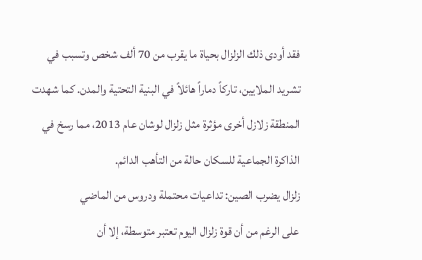فقد أودى ذلك الزلزال بحياة ما يقرب من 70 ألف شخص وتسبب في تشريد الملايين، تاركاً دماراً هائلاً في البنية التحتية والمدن. كما شهدت المنطقة زلازل أخرى مؤثرة مثل زلزال لوشان عام 2013، مما رسخ في الذاكرة الجماعية للسكان حالة من التأهب الدائم.
زلزال يضرب الصين: تداعيات محتملة ودروس من الماضي
على الرغم من أن قوة زلزال اليوم تعتبر متوسطة، إلا أن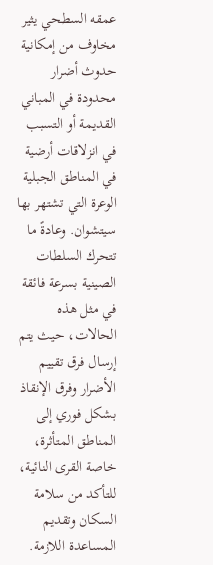عمقه السطحي يثير مخاوف من إمكانية حدوث أضرار محدودة في المباني القديمة أو التسبب في انزلاقات أرضية في المناطق الجبلية الوعرة التي تشتهر بها سيتشوان. وعادةً ما تتحرك السلطات الصينية بسرعة فائقة في مثل هذه الحالات، حيث يتم إرسال فرق تقييم الأضرار وفرق الإنقاذ بشكل فوري إلى المناطق المتأثرة، خاصة القرى النائية، للتأكد من سلامة السكان وتقديم المساعدة اللازمة.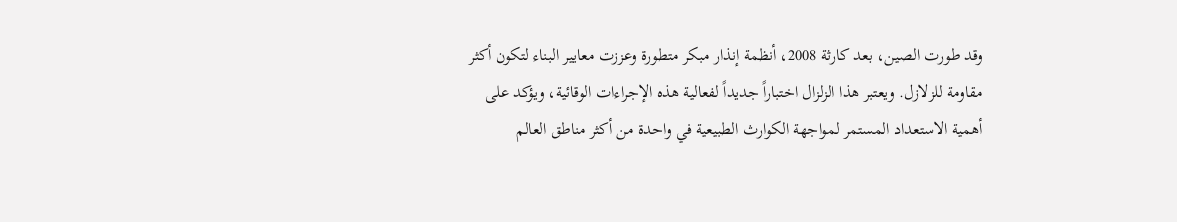وقد طورت الصين، بعد كارثة 2008، أنظمة إنذار مبكر متطورة وعززت معايير البناء لتكون أكثر مقاومة للزلازل. ويعتبر هذا الزلزال اختباراً جديداً لفعالية هذه الإجراءات الوقائية، ويؤكد على أهمية الاستعداد المستمر لمواجهة الكوارث الطبيعية في واحدة من أكثر مناطق العالم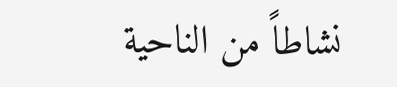نشاطاً من الناحية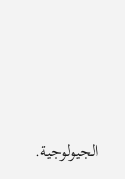الجيولوجية.